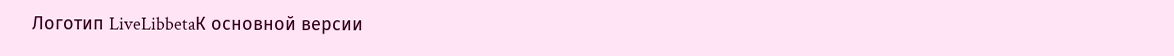Логотип LiveLibbetaК основной версии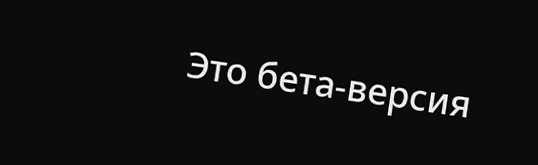Это бета-версия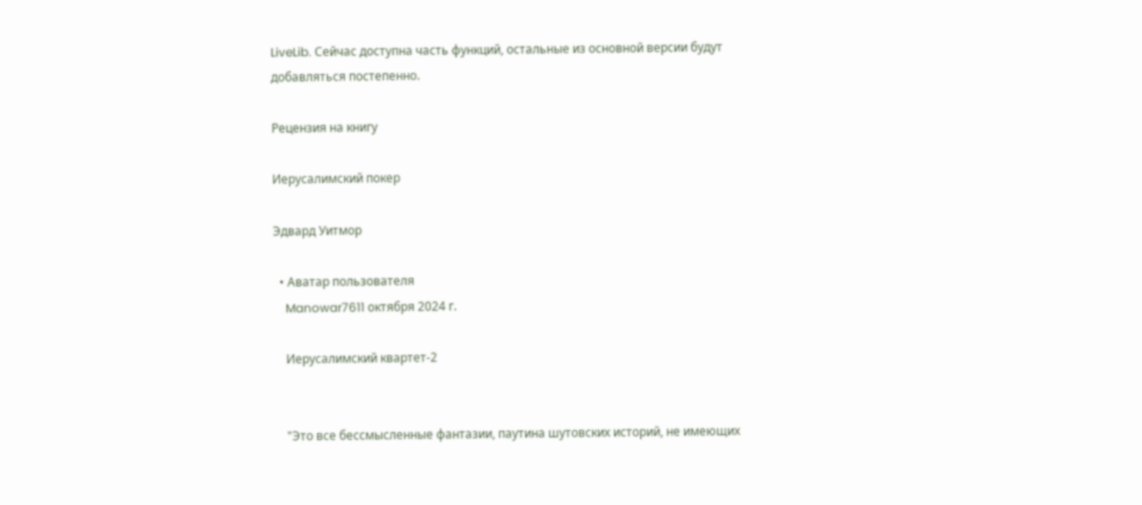LiveLib. Сейчас доступна часть функций, остальные из основной версии будут добавляться постепенно.

Рецензия на книгу

Иерусалимский покер

Эдвард Уитмор

  • Аватар пользователя
    Manowar7611 октября 2024 г.

    Иерусалимский квартет-2


    "Это все бессмысленные фантазии, паутина шутовских историй, не имеющих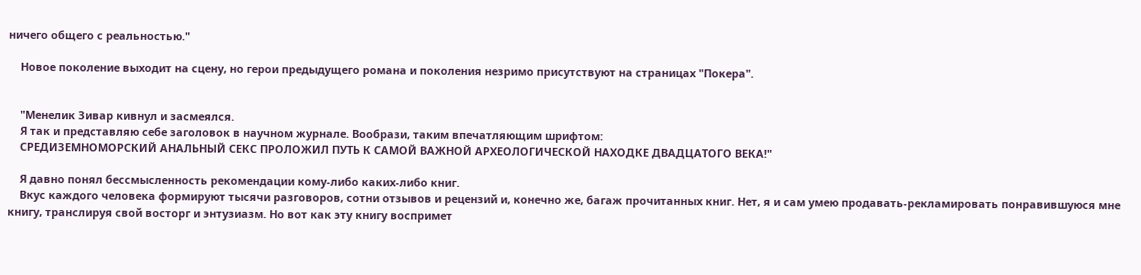ничего общего с реальностью."

    Новое поколение выходит на сцену, но герои предыдущего романа и поколения незримо присутствуют на страницах "Покера".


    "Менелик Зивар кивнул и засмеялся.
    Я так и представляю себе заголовок в научном журнале. Вообрази, таким впечатляющим шрифтом:
    СРЕДИЗЕМНОМОРСКИЙ АНАЛЬНЫЙ СЕКС ПРОЛОЖИЛ ПУТЬ К САМОЙ ВАЖНОЙ АРХЕОЛОГИЧЕСКОЙ НАХОДКЕ ДВАДЦАТОГО ВЕКА!"

    Я давно понял бессмысленность рекомендации кому-либо каких-либо книг.
    Вкус каждого человека формируют тысячи разговоров, сотни отзывов и рецензий и, конечно же, багаж прочитанных книг. Нет, я и сам умею продавать-рекламировать понравившуюся мне книгу, транслируя свой восторг и энтузиазм. Но вот как эту книгу воспримет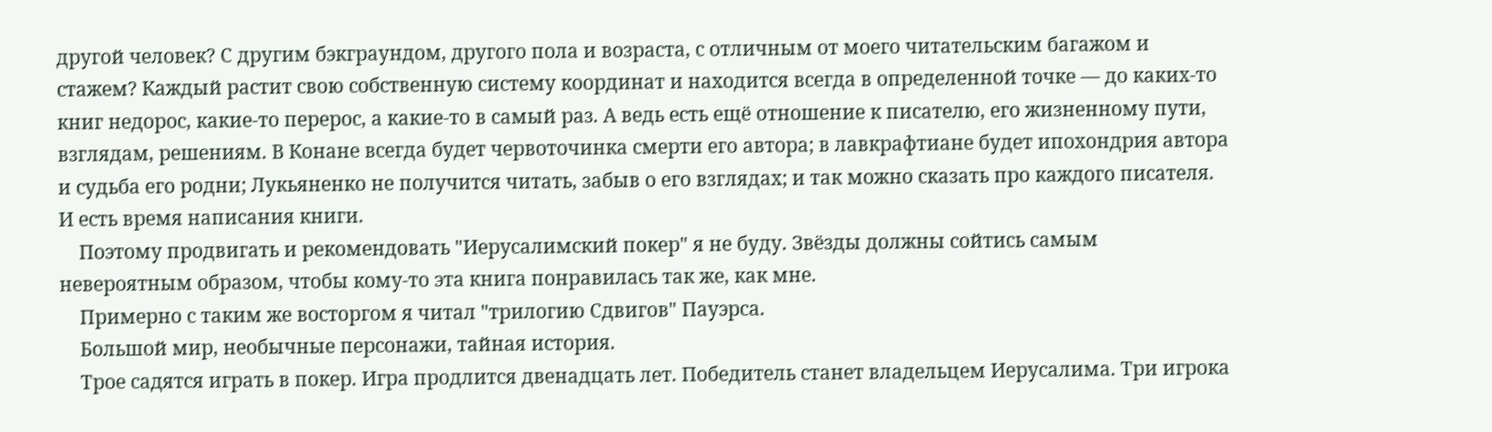другой человек? С другим бэкграундом, другого пола и возраста, с отличным от моего читательским багажом и стажем? Каждый растит свою собственную систему координат и находится всегда в определенной точке — до каких-то книг недорос, какие-то перерос, а какие-то в самый раз. А ведь есть ещё отношение к писателю, его жизненному пути, взглядам, решениям. В Конане всегда будет червоточинка смерти его автора; в лавкрафтиане будет ипохондрия автора и судьба его родни; Лукьяненко не получится читать, забыв о его взглядах; и так можно сказать про каждого писателя. И есть время написания книги.
    Поэтому продвигать и рекомендовать "Иерусалимский покер" я не буду. Звёзды должны сойтись самым невероятным образом, чтобы кому-то эта книга понравилась так же, как мне.
    Примерно с таким же восторгом я читал "трилогию Сдвигов" Пауэрса.
    Большой мир, необычные персонажи, тайная история.
    Трое садятся играть в покер. Игра продлится двенадцать лет. Победитель станет владельцем Иерусалима. Три игрока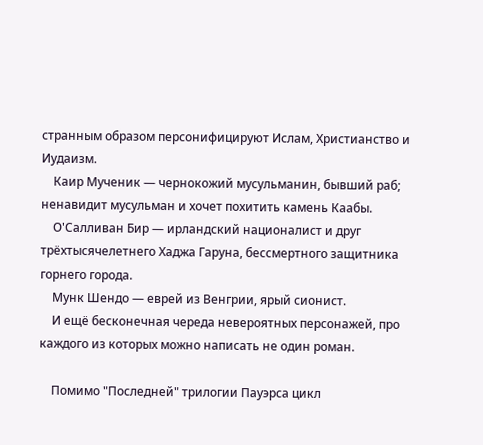странным образом персонифицируют Ислам, Христианство и Иудаизм.
    Каир Мученик — чернокожий мусульманин, бывший раб; ненавидит мусульман и хочет похитить камень Каабы.
    О'Салливан Бир — ирландский националист и друг трёхтысячелетнего Хаджа Гаруна, бессмертного защитника горнего города.
    Мунк Шендо — еврей из Венгрии, ярый сионист.
    И ещё бесконечная череда невероятных персонажей, про каждого из которых можно написать не один роман.

    Помимо "Последней" трилогии Пауэрса цикл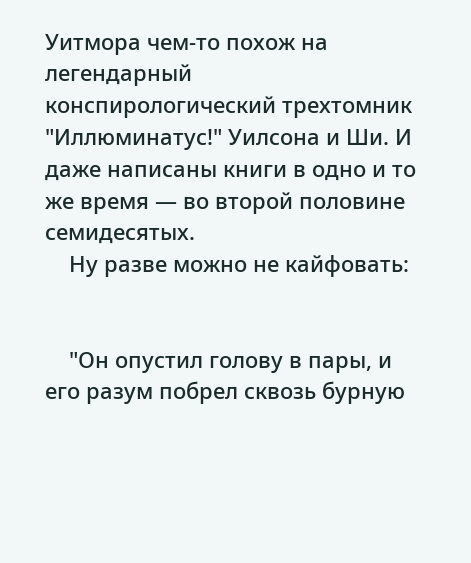Уитмора чем-то похож на легендарный конспирологический трехтомник "Иллюминатус!" Уилсона и Ши. И даже написаны книги в одно и то же время — во второй половине семидесятых.
    Ну разве можно не кайфовать:


    "Он опустил голову в пары, и его разум побрел сквозь бурную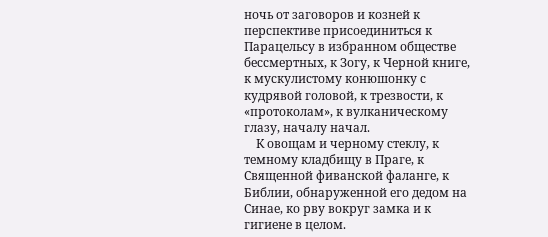ночь от заговоров и козней к перспективе присоединиться к Парацельсу в избранном обществе бессмертных, к Зогу, к Черной книге, к мускулистому конюшонку с кудрявой головой, к трезвости, к «протоколам», к вулканическому глазу, началу начал.
    К овощам и черному стеклу, к темному кладбищу в Праге, к Священной фиванской фаланге, к Библии, обнаруженной его дедом на Синае, ко рву вокруг замка и к гигиене в целом.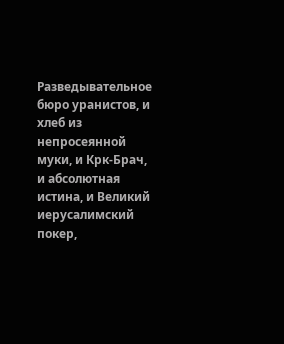Разведывательное бюро уранистов, и хлеб из непросеянной муки, и Крк-Брач, и абсолютная истина, и Великий иерусалимский покер,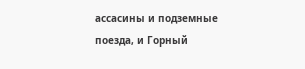ассасины и подземные поезда, и Горный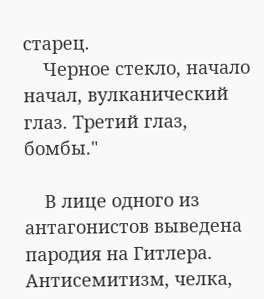старец.
    Черное стекло, начало начал, вулканический глаз. Третий глаз, бомбы."

    В лице одного из антагонистов выведена пародия на Гитлера. Антисемитизм, челка,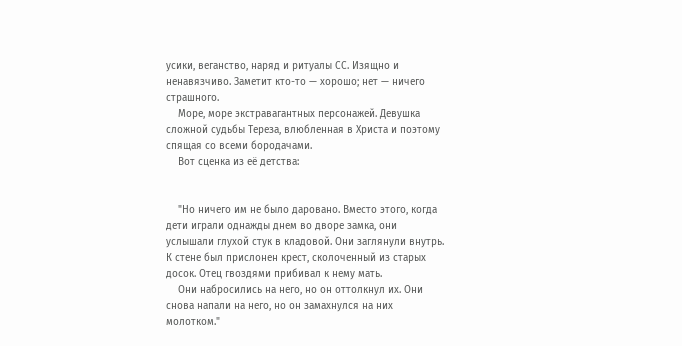усики, веганство, наряд и ритуалы СС. Изящно и ненавязчиво. Заметит кто-то — хорошо; нет — ничего страшного.
    Море, море экстравагантных персонажей. Девушка сложной судьбы Тереза, влюбленная в Христа и поэтому спящая со всеми бородачами.
    Вот сценка из её детства:


    "Но ничего им не было даровано. Вместо этого, когда дети играли однажды днем во дворе замка, они услышали глухой стук в кладовой. Они заглянули внутрь. К стене был прислонен крест, сколоченный из старых досок. Отец гвоздями прибивал к нему мать.
    Они набросились на него, но он оттолкнул их. Они снова напали на него, но он замахнулся на них молотком."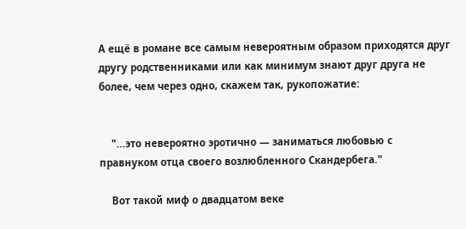А ещё в романе все самым невероятным образом приходятся друг другу родственниками или как минимум знают друг друга не более, чем через одно, скажем так, рукопожатие:


    "...это невероятно эротично — заниматься любовью с правнуком отца своего возлюбленного Скандербега."

    Вот такой миф о двадцатом веке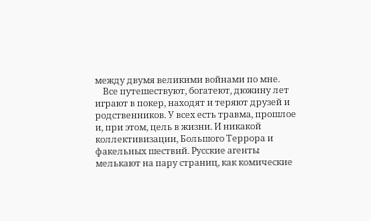между двумя великими войнами по мне.
    Все путешествуют, богатеют, дюжину лет играют в покер, находят и теряют друзей и родственников. У всех есть травма, прошлое и, при этом, цель в жизни. И никакой коллективизации, Большого Террора и факельных шествий. Русские агенты мелькают на пару страниц, как комические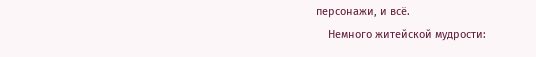персонажи, и всё.
    Немного житейской мудрости: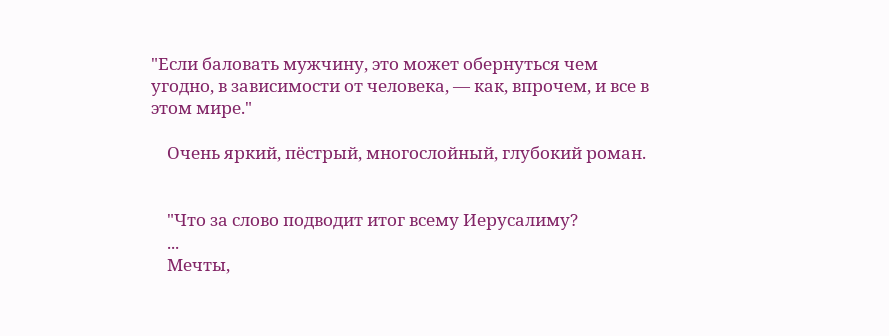"Если баловать мужчину, это может обернуться чем угодно, в зависимости от человека, — как, впрочем, и все в этом мире."

    Очень яркий, пёстрый, многослойный, глубокий роман.


    "Что за слово подводит итог всему Иерусалиму?
    ...
    Мечты,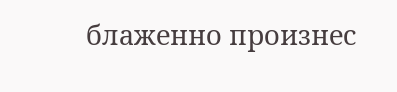блаженно произнес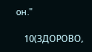он."

    10(ЗДОРОВО,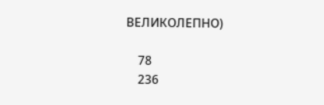ВЕЛИКОЛЕПНО)

    78
    236